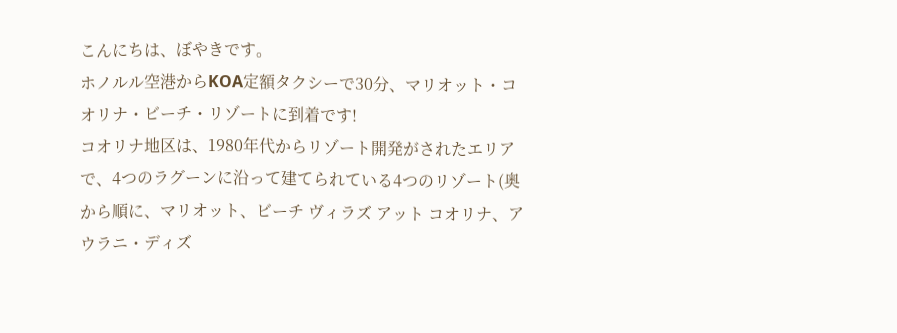こんにちは、ぼやきです。
ホノルル空港からKOA定額タクシーで30分、マリオット・コオリナ・ビーチ・リゾートに到着です!
コオリナ地区は、1980年代からリゾート開発がされたエリアで、4つのラグーンに沿って建てられている4つのリゾート(奥から順に、マリオット、ビーチ ヴィラズ アット コオリナ、アウラニ・ディズ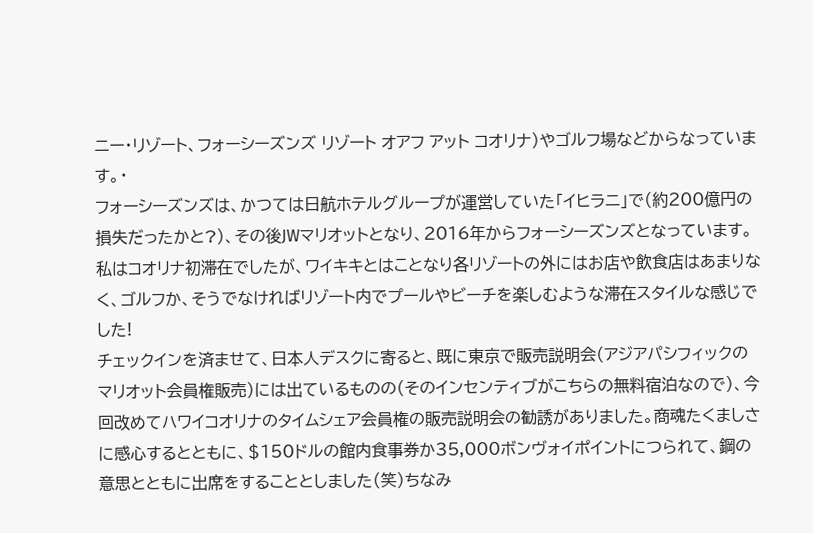ニー・リゾート、フォーシーズンズ リゾート オアフ アット コオリナ)やゴルフ場などからなっています。・
フォーシーズンズは、かつては日航ホテルグループが運営していた「イヒラニ」で(約200億円の損失だったかと?)、その後JWマリオットとなり、2016年からフォーシーズンズとなっています。
私はコオリナ初滞在でしたが、ワイキキとはことなり各リゾートの外にはお店や飲食店はあまりなく、ゴルフか、そうでなければリゾート内でプールやビーチを楽しむような滞在スタイルな感じでした!
チェックインを済ませて、日本人デスクに寄ると、既に東京で販売説明会(アジアパシフィックのマリオット会員権販売)には出ているものの(そのインセンティブがこちらの無料宿泊なので)、今回改めてハワイコオリナのタイムシェア会員権の販売説明会の勧誘がありました。商魂たくましさに感心するとともに、$150ドルの館内食事券か35,000ボンヴォイポイントにつられて、鋼の意思とともに出席をすることとしました(笑)ちなみ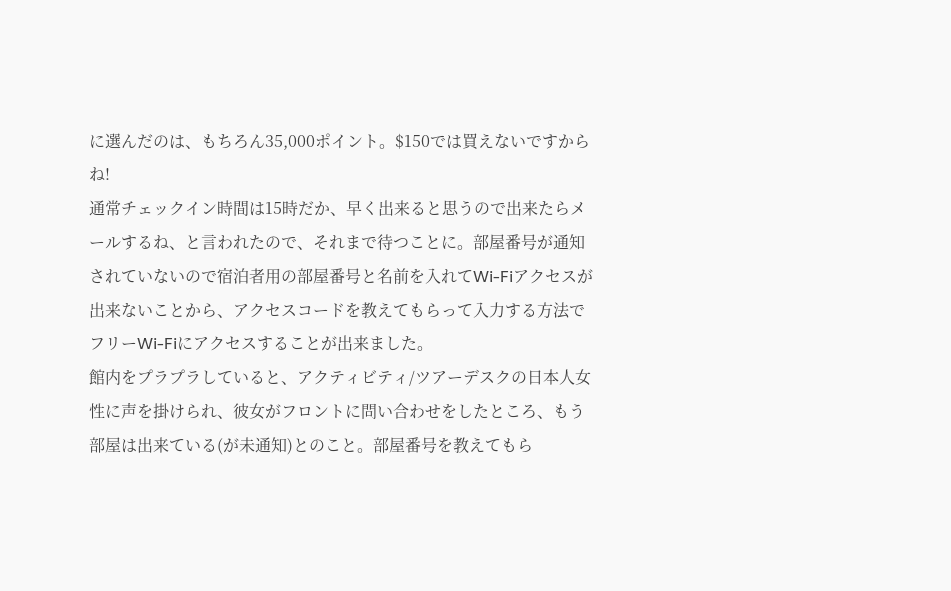に選んだのは、もちろん35,000ポイント。$150では買えないですからね!
通常チェックイン時間は15時だか、早く出来ると思うので出来たらメールするね、と言われたので、それまで待つことに。部屋番号が通知されていないので宿泊者用の部屋番号と名前を入れてWi-Fiアクセスが出来ないことから、アクセスコードを教えてもらって入力する方法でフリーWi-Fiにアクセスすることが出来ました。
館内をプラプラしていると、アクティビティ/ツアーデスクの日本人女性に声を掛けられ、彼女がフロントに問い合わせをしたところ、もう部屋は出来ている(が未通知)とのこと。部屋番号を教えてもら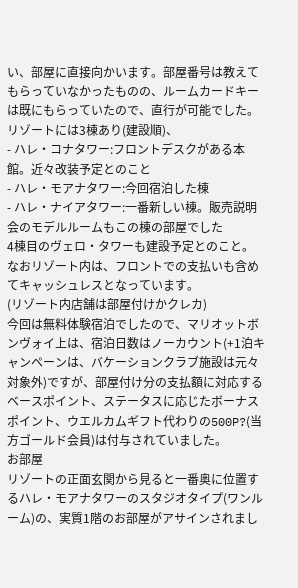い、部屋に直接向かいます。部屋番号は教えてもらっていなかったものの、ルームカードキーは既にもらっていたので、直行が可能でした。
リゾートには3棟あり(建設順)、
- ハレ・コナタワー:フロントデスクがある本館。近々改装予定とのこと
- ハレ・モアナタワー:今回宿泊した棟
- ハレ・ナイアタワー:一番新しい棟。販売説明会のモデルルームもこの棟の部屋でした
4棟目のヴェロ・タワーも建設予定とのこと。
なおリゾート内は、フロントでの支払いも含めてキャッシュレスとなっています。
(リゾート内店舗は部屋付けかクレカ)
今回は無料体験宿泊でしたので、マリオットボンヴォイ上は、宿泊日数はノーカウント(+1泊キャンペーンは、バケーションクラブ施設は元々対象外)ですが、部屋付け分の支払額に対応するベースポイント、ステータスに応じたボーナスポイント、ウエルカムギフト代わりの500P?(当方ゴールド会員)は付与されていました。
お部屋
リゾートの正面玄関から見ると一番奥に位置するハレ・モアナタワーのスタジオタイプ(ワンルーム)の、実質1階のお部屋がアサインされまし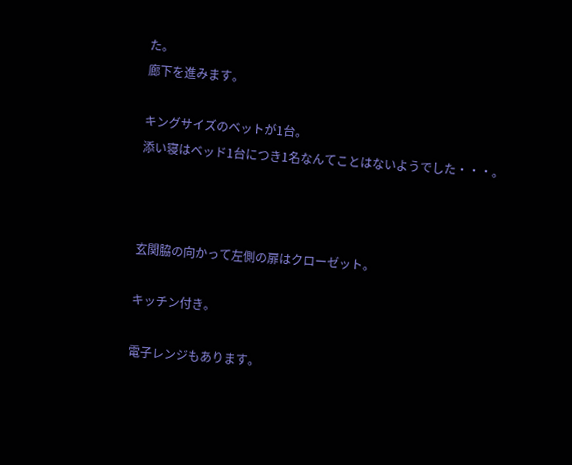た。
廊下を進みます。

キングサイズのベットが1台。
添い寝はベッド1台につき1名なんてことはないようでした・・・。



玄関脇の向かって左側の扉はクローゼット。

キッチン付き。

電子レンジもあります。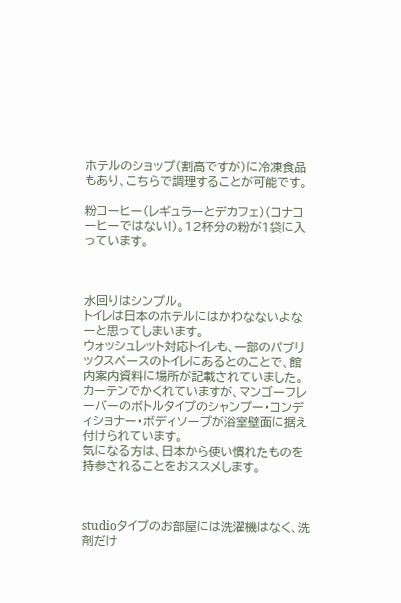ホテルのショップ(割高ですが)に冷凍食品もあり、こちらで調理することが可能です。

粉コーヒー(レギュラーとデカフェ)(コナコーヒーではない!)。12杯分の粉が1袋に入っています。



水回りはシンプル。
トイレは日本のホテルにはかわなないよなーと思ってしまいます。
ウォッシュレット対応トイレも、一部のパブリックスペースのトイレにあるとのことで、館内案内資料に場所が記載されていました。
カーテンでかくれていますが、マンゴーフレーバーのボトルタイプのシャンプー・コンディショナー・ボディソープが浴室壁面に据え付けられています。
気になる方は、日本から使い慣れたものを持参されることをおススメします。



studioタイプのお部屋には洗濯機はなく、洗剤だけ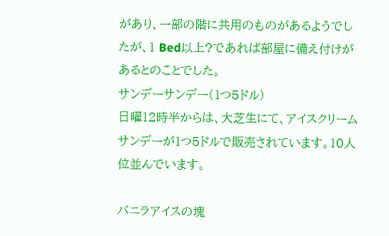があり、一部の階に共用のものがあるようでしたが、1 Bed以上?であれば部屋に備え付けがあるとのことでした。
サンデーサンデー(1つ5ドル)
日曜12時半からは、大芝生にて、アイスクリームサンデーが1つ5ドルで販売されています。10人位並んでいます。

バニラアイスの塊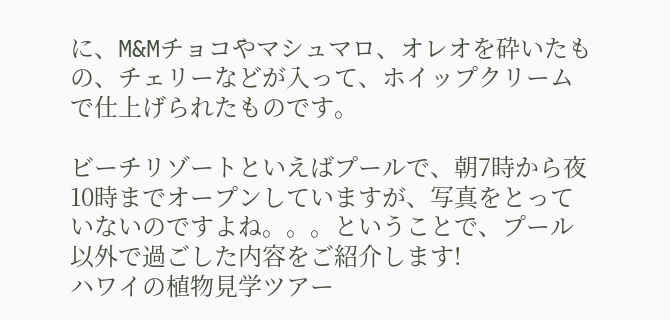に、M&Mチョコやマシュマロ、オレオを砕いたもの、チェリーなどが入って、ホイップクリームで仕上げられたものです。

ビーチリゾートといえばプールで、朝7時から夜10時までオープンしていますが、写真をとっていないのですよね。。。ということで、プール以外で過ごした内容をご紹介します!
ハワイの植物見学ツアー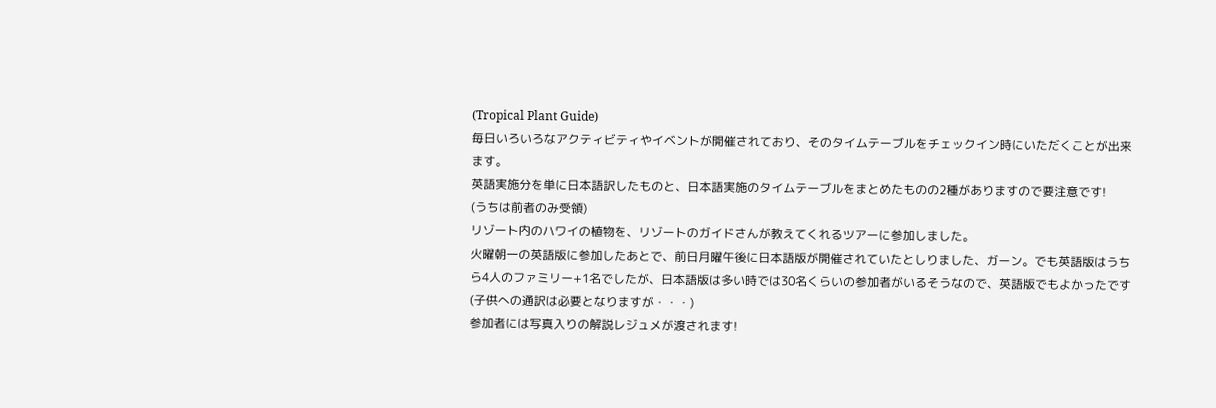(Tropical Plant Guide)
毎日いろいろなアクティビティやイベントが開催されており、そのタイムテーブルをチェックイン時にいただくことが出来ます。
英語実施分を単に日本語訳したものと、日本語実施のタイムテーブルをまとめたものの2種がありますので要注意です!
(うちは前者のみ受領)
リゾート内のハワイの植物を、リゾートのガイドさんが教えてくれるツアーに参加しました。
火曜朝一の英語版に参加したあとで、前日月曜午後に日本語版が開催されていたとしりました、ガーン。でも英語版はうちら4人のファミリー+1名でしたが、日本語版は多い時では30名くらいの参加者がいるそうなので、英語版でもよかったです(子供への通訳は必要となりますが・・・)
参加者には写真入りの解説レジュメが渡されます!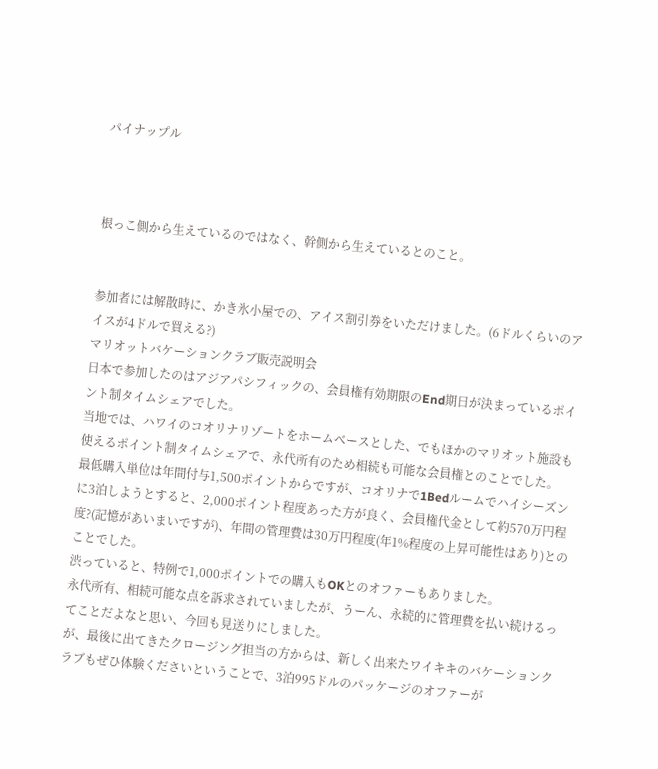パイナップル



根っこ側から生えているのではなく、幹側から生えているとのこと。


参加者には解散時に、かき氷小屋での、アイス割引券をいただけました。(6ドルくらいのアイスが4ドルで買える?)
マリオットバケーションクラブ販売説明会
日本で参加したのはアジアパシフィックの、会員権有効期限のEnd期日が決まっているポイント制タイムシェアでした。
当地では、ハワイのコオリナリゾートをホームベースとした、でもほかのマリオット施設も使えるポイント制タイムシェアで、永代所有のため相続も可能な会員権とのことでした。
最低購入単位は年間付与1,500ポイントからですが、コオリナで1Bedルームでハイシーズンに3泊しようとすると、2,000ポイント程度あった方が良く、会員権代金として約570万円程度?(記憶があいまいですが)、年間の管理費は30万円程度(年1%程度の上昇可能性はあり)とのことでした。
渋っていると、特例で1,000ポイントでの購入もOKとのオファーもありました。
永代所有、相続可能な点を訴求されていましたが、うーん、永続的に管理費を払い続けるってことだよなと思い、今回も見送りにしました。
が、最後に出てきたクロージング担当の方からは、新しく出来たワイキキのバケーションクラブもぜひ体験くださいということで、3泊995ドルのパッケージのオファーが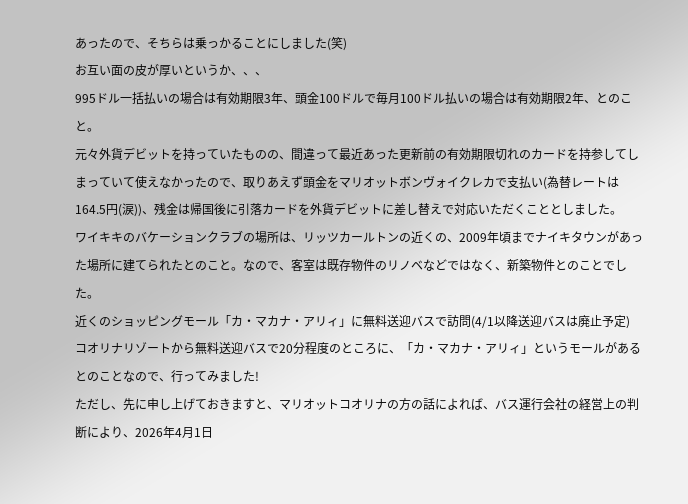あったので、そちらは乗っかることにしました(笑)
お互い面の皮が厚いというか、、、
995ドル一括払いの場合は有効期限3年、頭金100ドルで毎月100ドル払いの場合は有効期限2年、とのこと。
元々外貨デビットを持っていたものの、間違って最近あった更新前の有効期限切れのカードを持参してしまっていて使えなかったので、取りあえず頭金をマリオットボンヴォイクレカで支払い(為替レートは164.5円(涙))、残金は帰国後に引落カードを外貨デビットに差し替えで対応いただくこととしました。
ワイキキのバケーションクラブの場所は、リッツカールトンの近くの、2009年頃までナイキタウンがあった場所に建てられたとのこと。なので、客室は既存物件のリノベなどではなく、新築物件とのことでした。
近くのショッピングモール「カ・マカナ・アリィ」に無料送迎バスで訪問(4/1以降送迎バスは廃止予定)
コオリナリゾートから無料送迎バスで20分程度のところに、「カ・マカナ・アリィ」というモールがあるとのことなので、行ってみました!
ただし、先に申し上げておきますと、マリオットコオリナの方の話によれば、バス運行会社の経営上の判断により、2026年4月1日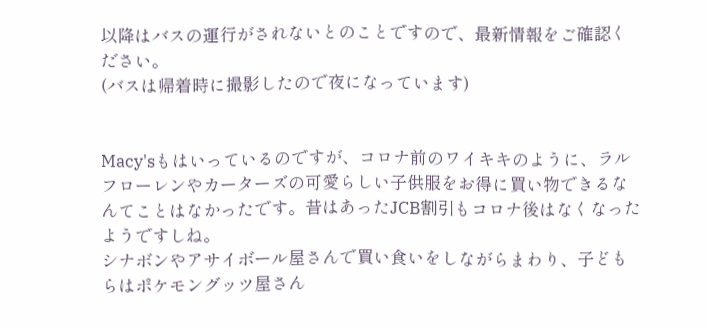以降はバスの運行がされないとのことですので、最新情報をご確認ください。
(バスは帰着時に撮影したので夜になっています)


Macy'sもはいっているのですが、コロナ前のワイキキのように、ラルフローレンやカーターズの可愛らしい子供服をお得に買い物できるなんてことはなかったです。昔はあったJCB割引もコロナ後はなくなったようですしね。
シナボンやアサイボール屋さんで買い食いをしながらまわり、子どもらはポケモングッツ屋さん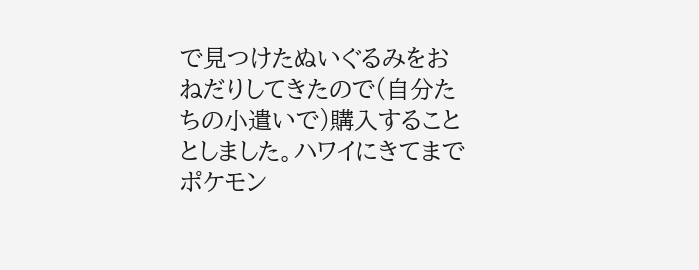で見つけたぬいぐるみをおねだりしてきたので(自分たちの小遣いで)購入することとしました。ハワイにきてまでポケモン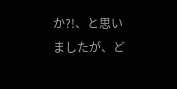か?!、と思いましたが、ど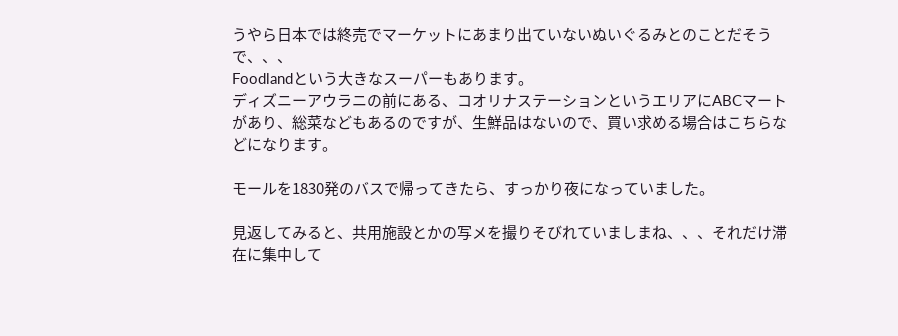うやら日本では終売でマーケットにあまり出ていないぬいぐるみとのことだそうで、、、
Foodlandという大きなスーパーもあります。
ディズニーアウラニの前にある、コオリナステーションというエリアにABCマートがあり、総菜などもあるのですが、生鮮品はないので、買い求める場合はこちらなどになります。

モールを1830発のバスで帰ってきたら、すっかり夜になっていました。

見返してみると、共用施設とかの写メを撮りそびれていましまね、、、それだけ滞在に集中して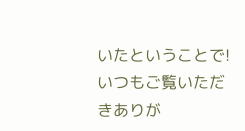いたということで!
いつもご覧いただきありが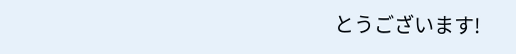とうございます!